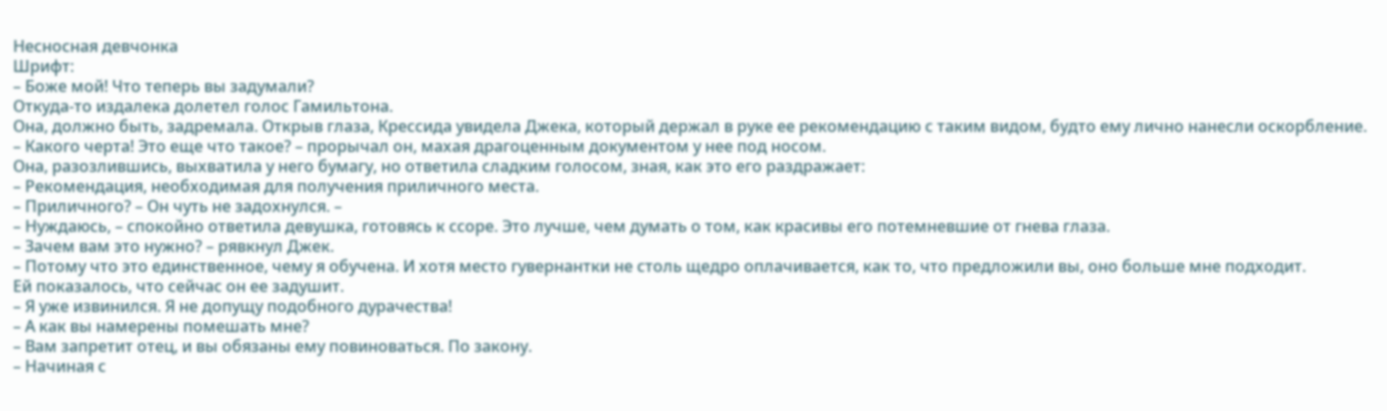Несносная девчонка
Шрифт:
– Боже мой! Что теперь вы задумали?
Откуда-то издалека долетел голос Гамильтона.
Она, должно быть, задремала. Открыв глаза, Крессида увидела Джека, который держал в руке ее рекомендацию с таким видом, будто ему лично нанесли оскорбление.
– Какого черта! Это еще что такое? – прорычал он, махая драгоценным документом у нее под носом.
Она, разозлившись, выхватила у него бумагу, но ответила сладким голосом, зная, как это его раздражает:
– Рекомендация, необходимая для получения приличного места.
– Приличного? – Он чуть не задохнулся. –
– Нуждаюсь, – спокойно ответила девушка, готовясь к ссоре. Это лучше, чем думать о том, как красивы его потемневшие от гнева глаза.
– Зачем вам это нужно? – рявкнул Джек.
– Потому что это единственное, чему я обучена. И хотя место гувернантки не столь щедро оплачивается, как то, что предложили вы, оно больше мне подходит.
Ей показалось, что сейчас он ее задушит.
– Я уже извинился. Я не допущу подобного дурачества!
– А как вы намерены помешать мне?
– Вам запретит отец, и вы обязаны ему повиноваться. По закону.
– Начиная с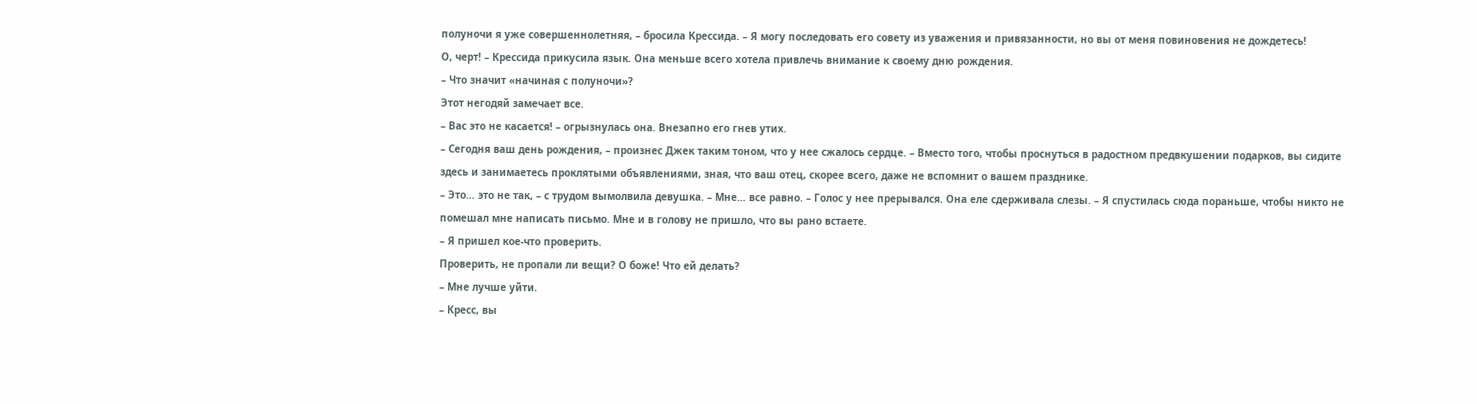полуночи я уже совершеннолетняя, – бросила Крессида. – Я могу последовать его совету из уважения и привязанности, но вы от меня повиновения не дождетесь!
О, черт! – Крессида прикусила язык. Она меньше всего хотела привлечь внимание к своему дню рождения.
– Что значит «начиная с полуночи»?
Этот негодяй замечает все.
– Вас это не касается! – огрызнулась она. Внезапно его гнев утих.
– Сегодня ваш день рождения, – произнес Джек таким тоном, что у нее сжалось сердце. – Вместо того, чтобы проснуться в радостном предвкушении подарков, вы сидите здесь и занимаетесь проклятыми объявлениями, зная, что ваш отец, скорее всего, даже не вспомнит о вашем празднике.
– Это… это не так, – с трудом вымолвила девушка. – Мне… все равно. – Голос у нее прерывался. Она еле сдерживала слезы. – Я спустилась сюда пораньше, чтобы никто не помешал мне написать письмо. Мне и в голову не пришло, что вы рано встаете.
– Я пришел кое-что проверить.
Проверить, не пропали ли вещи? О боже! Что ей делать?
– Мне лучше уйти.
– Кресс, вы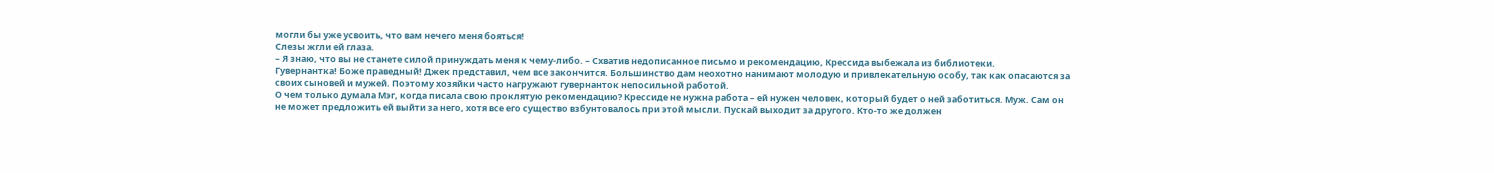могли бы уже усвоить, что вам нечего меня бояться!
Слезы жгли ей глаза.
– Я знаю, что вы не станете силой принуждать меня к чему-либо. – Схватив недописанное письмо и рекомендацию, Крессида выбежала из библиотеки.
Гувернантка! Боже праведный! Джек представил, чем все закончится. Большинство дам неохотно нанимают молодую и привлекательную особу, так как опасаются за своих сыновей и мужей. Поэтому хозяйки часто нагружают гувернанток непосильной работой.
О чем только думала Мэг, когда писала свою проклятую рекомендацию? Крессиде не нужна работа – ей нужен человек, который будет о ней заботиться. Муж. Сам он не может предложить ей выйти за него, хотя все его существо взбунтовалось при этой мысли. Пускай выходит за другого. Кто-то же должен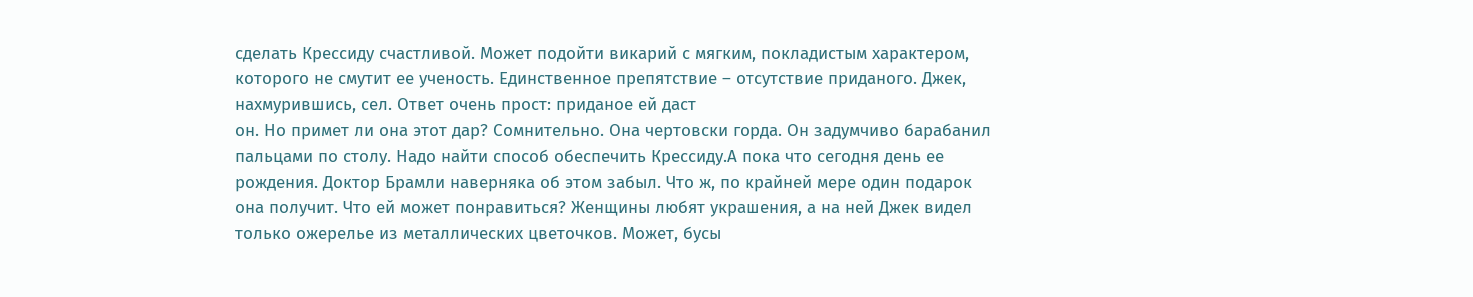сделать Крессиду счастливой. Может подойти викарий с мягким, покладистым характером, которого не смутит ее ученость. Единственное препятствие – отсутствие приданого. Джек, нахмурившись, сел. Ответ очень прост: приданое ей даст
он. Но примет ли она этот дар? Сомнительно. Она чертовски горда. Он задумчиво барабанил пальцами по столу. Надо найти способ обеспечить Крессиду.А пока что сегодня день ее рождения. Доктор Брамли наверняка об этом забыл. Что ж, по крайней мере один подарок она получит. Что ей может понравиться? Женщины любят украшения, а на ней Джек видел только ожерелье из металлических цветочков. Может, бусы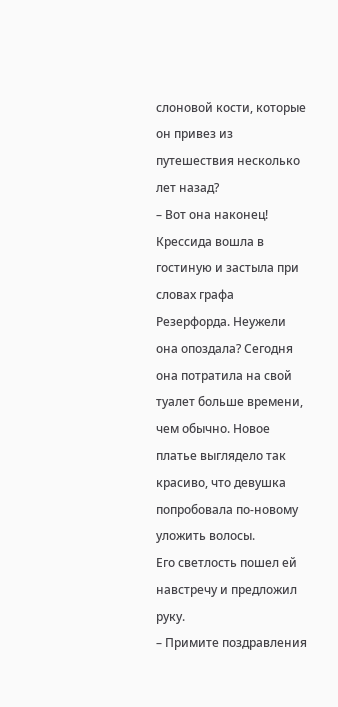слоновой кости, которые он привез из путешествия несколько лет назад?
– Вот она наконец!
Крессида вошла в гостиную и застыла при словах графа Резерфорда. Неужели она опоздала? Сегодня она потратила на свой туалет больше времени, чем обычно. Новое платье выглядело так красиво, что девушка попробовала по-новому уложить волосы.
Его светлость пошел ей навстречу и предложил руку.
– Примите поздравления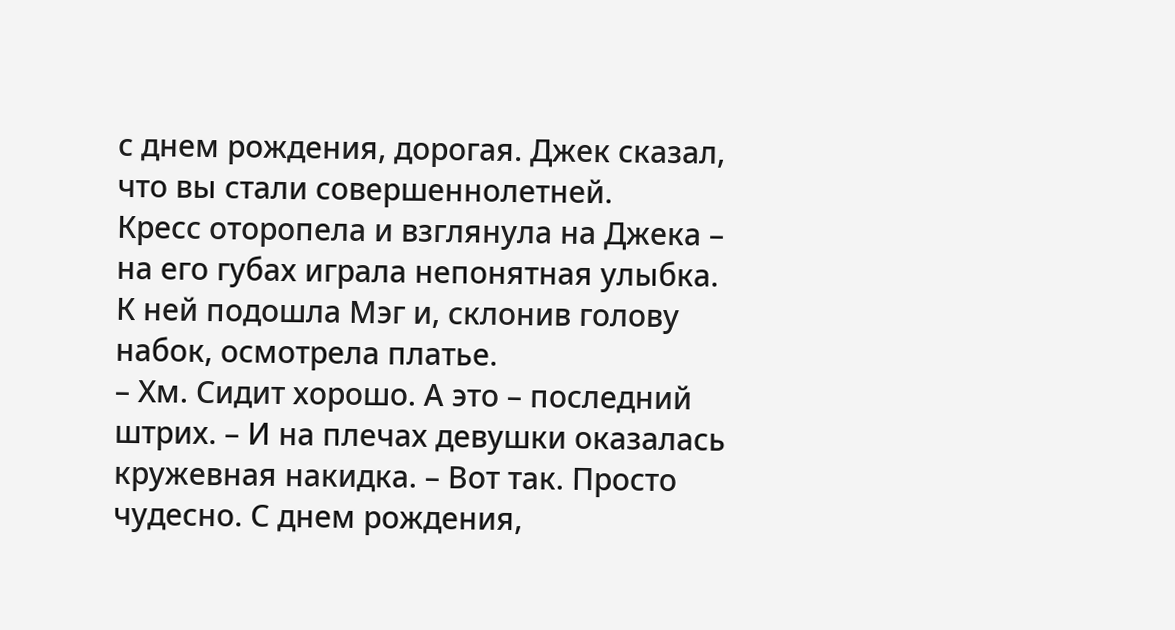с днем рождения, дорогая. Джек сказал, что вы стали совершеннолетней.
Кресс оторопела и взглянула на Джека – на его губах играла непонятная улыбка.
К ней подошла Мэг и, склонив голову набок, осмотрела платье.
– Хм. Сидит хорошо. А это – последний штрих. – И на плечах девушки оказалась кружевная накидка. – Вот так. Просто чудесно. С днем рождения,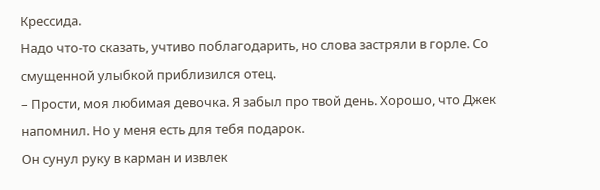Крессида.
Надо что-то сказать, учтиво поблагодарить, но слова застряли в горле. Со смущенной улыбкой приблизился отец.
– Прости, моя любимая девочка. Я забыл про твой день. Хорошо, что Джек напомнил. Но у меня есть для тебя подарок.
Он сунул руку в карман и извлек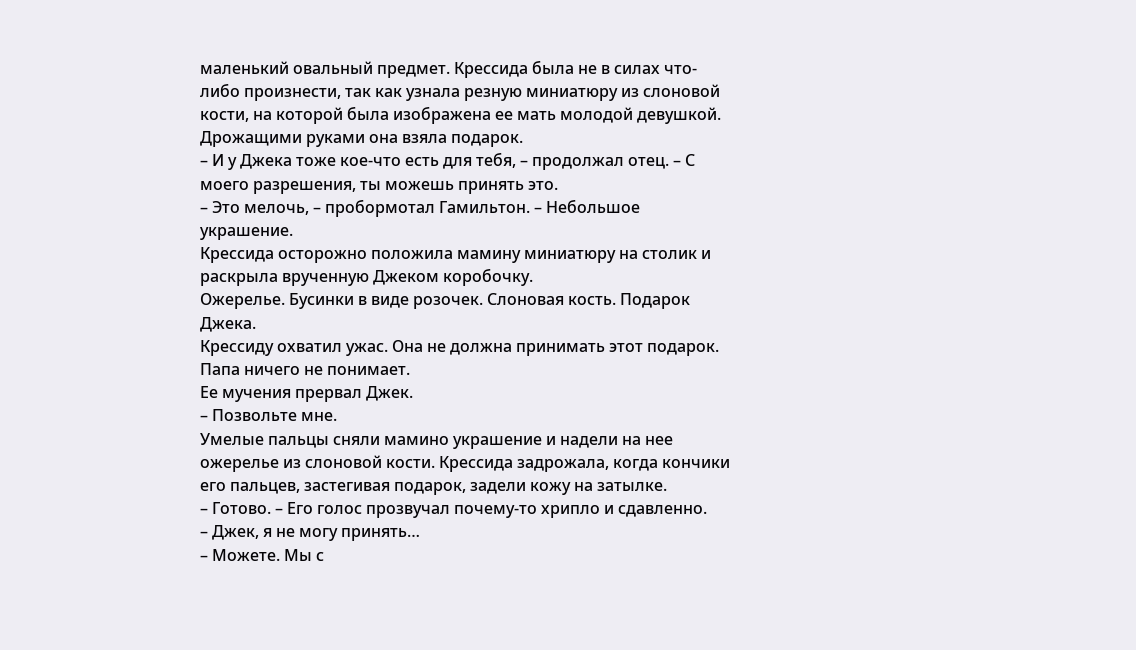маленький овальный предмет. Крессида была не в силах что-либо произнести, так как узнала резную миниатюру из слоновой кости, на которой была изображена ее мать молодой девушкой. Дрожащими руками она взяла подарок.
– И у Джека тоже кое-что есть для тебя, – продолжал отец. – С моего разрешения, ты можешь принять это.
– Это мелочь, – пробормотал Гамильтон. – Небольшое украшение.
Крессида осторожно положила мамину миниатюру на столик и раскрыла врученную Джеком коробочку.
Ожерелье. Бусинки в виде розочек. Слоновая кость. Подарок Джека.
Крессиду охватил ужас. Она не должна принимать этот подарок. Папа ничего не понимает.
Ее мучения прервал Джек.
– Позвольте мне.
Умелые пальцы сняли мамино украшение и надели на нее ожерелье из слоновой кости. Крессида задрожала, когда кончики его пальцев, застегивая подарок, задели кожу на затылке.
– Готово. – Его голос прозвучал почему-то хрипло и сдавленно.
– Джек, я не могу принять…
– Можете. Мы с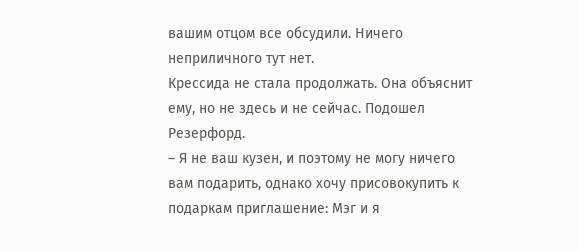вашим отцом все обсудили. Ничего неприличного тут нет.
Крессида не стала продолжать. Она объяснит ему, но не здесь и не сейчас. Подошел Резерфорд.
– Я не ваш кузен, и поэтому не могу ничего вам подарить, однако хочу присовокупить к подаркам приглашение: Мэг и я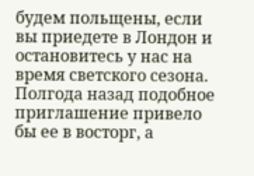будем польщены, если вы приедете в Лондон и остановитесь у нас на время светского сезона.
Полгода назад подобное приглашение привело бы ее в восторг, а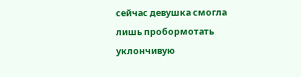сейчас девушка смогла лишь пробормотать уклончивую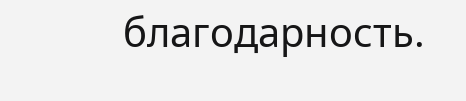благодарность.